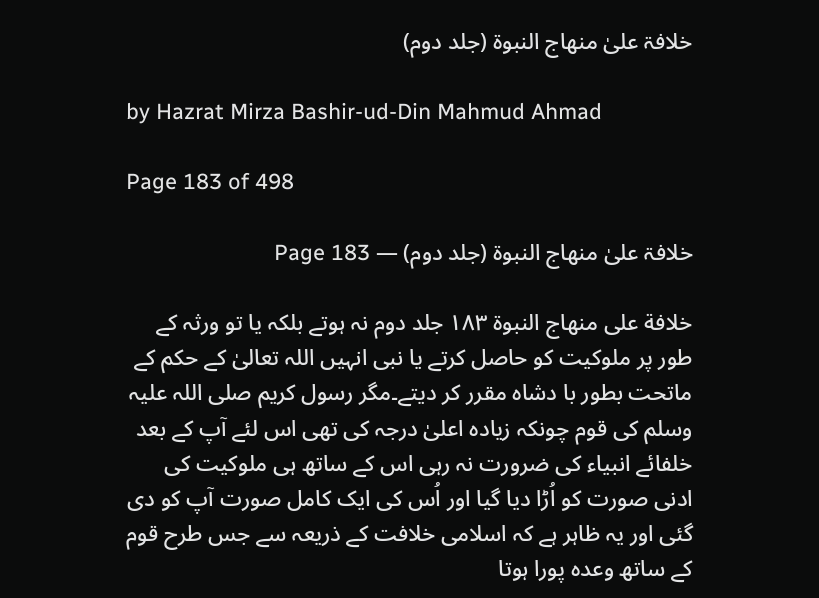خلافۃ علیٰ منھاج النبوۃ (جلد دوم)

by Hazrat Mirza Bashir-ud-Din Mahmud Ahmad

Page 183 of 498

خلافۃ علیٰ منھاج النبوۃ (جلد دوم) — Page 183

خلافة على منهاج النبوة ۱۸۳ جلد دوم نہ ہوتے بلکہ یا تو ورثہ کے طور پر ملوکیت کو حاصل کرتے یا نبی انہیں اللہ تعالیٰ کے حکم کے ماتحت بطور با دشاہ مقرر کر دیتے۔مگر رسول کریم صلی اللہ علیہ وسلم کی قوم چونکہ زیادہ اعلیٰ درجہ کی تھی اس لئے آپ کے بعد خلفائے انبیاء کی ضرورت نہ رہی اس کے ساتھ ہی ملوکیت کی ادنی صورت کو اُڑا دیا گیا اور اُس کی ایک کامل صورت آپ کو دی گئی اور یہ ظاہر ہے کہ اسلامی خلافت کے ذریعہ سے جس طرح قوم کے ساتھ وعدہ پورا ہوتا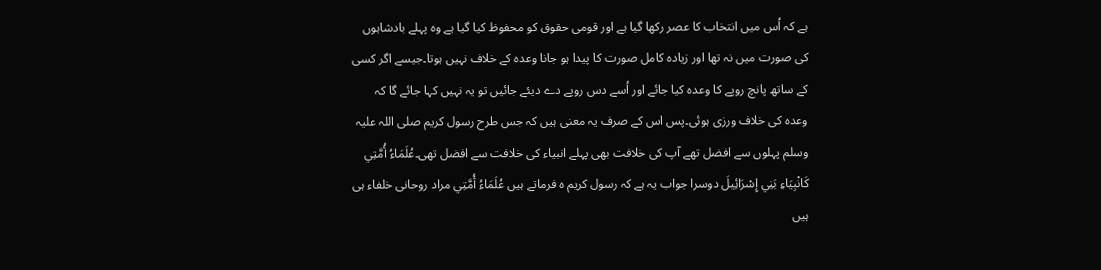ہے کہ اُس میں انتخاب کا عصر رکھا گیا ہے اور قومی حقوق کو محفوظ کیا گیا ہے وہ پہلے بادشاہوں کی صورت میں نہ تھا اور زیادہ کامل صورت کا پیدا ہو جانا وعدہ کے خلاف نہیں ہوتا۔جیسے اگر کسی کے ساتھ پانچ روپے کا وعدہ کیا جائے اور اُسے دس روپے دے دیئے جائیں تو یہ نہیں کہا جائے گا کہ وعدہ کی خلاف ورزی ہوئی۔پس اس کے صرف یہ معنی ہیں کہ جس طرح رسول کریم صلی اللہ علیہ وسلم پہلوں سے افضل تھے آپ کی خلافت بھی پہلے انبیاء کی خلافت سے افضل تھی۔عُلَمَاءُ أُمَّتِي كَانْبِيَاءِ بَنِي إِسْرَائِيلَ دوسرا جواب یہ ہے کہ رسول کریم ہ فرماتے ہیں عُلَمَاءُ أُمَّتِي مراد روحانی خلفاء ہی ہیں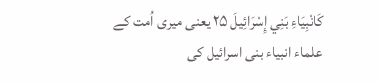كَانْبِيَاءِ بَنِي إِسْرَائِيلَ ۲۵ یعنی میری اُمت کے علماء انبیاء بنی اسرائیل کی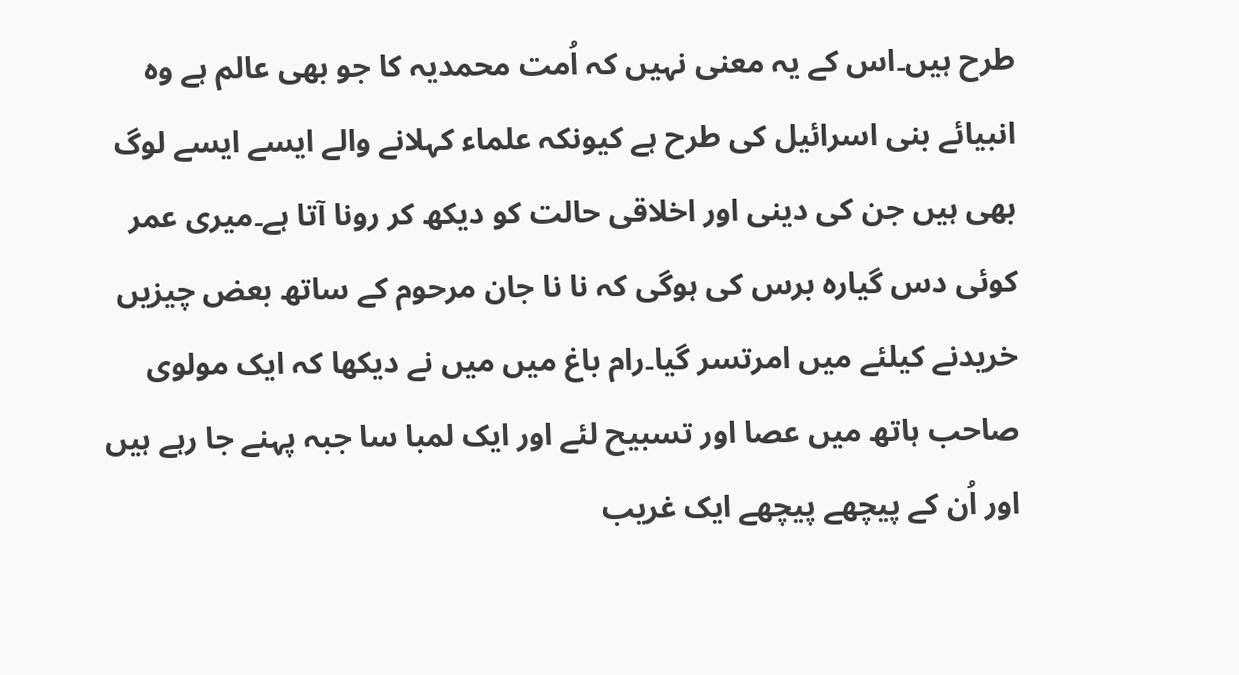طرح ہیں۔اس کے یہ معنی نہیں کہ اُمت محمدیہ کا جو بھی عالم ہے وہ انبیائے بنی اسرائیل کی طرح ہے کیونکہ علماء کہلانے والے ایسے ایسے لوگ بھی ہیں جن کی دینی اور اخلاقی حالت کو دیکھ کر رونا آتا ہے۔میری عمر کوئی دس گیارہ برس کی ہوگی کہ نا نا جان مرحوم کے ساتھ بعض چیزیں خریدنے کیلئے میں امرتسر گیا۔رام باغ میں میں نے دیکھا کہ ایک مولوی صاحب ہاتھ میں عصا اور تسبیح لئے اور ایک لمبا سا جبہ پہنے جا رہے ہیں اور اُن کے پیچھے پیچھے ایک غریب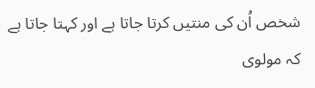شخص اُن کی منتیں کرتا جاتا ہے اور کہتا جاتا ہے کہ مولوی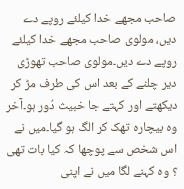صاحب مجھے خدا کیلئے روپے دے دیں، مولوی صاحب مجھے خدا کیلئے روپے دے دیں۔مولوی صاحب تھوڑی دیر چلنے کے بعد اس کی طرف مڑ کر دیکھتے اور کہتے جا خبیث دُور ہو۔آخر وہ بیچارہ تھک کر الگ ہو گیا۔میں نے اس شخص سے پوچھا کہ کیا بات تھی ؟ وہ کہنے لگا میں نے اپنی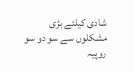شادی کیلئے بڑی مشکلوں سے سو دو سو روپیہ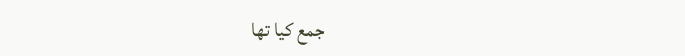جمع کیا تھا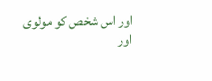اور اس شخص کو مولوی اور